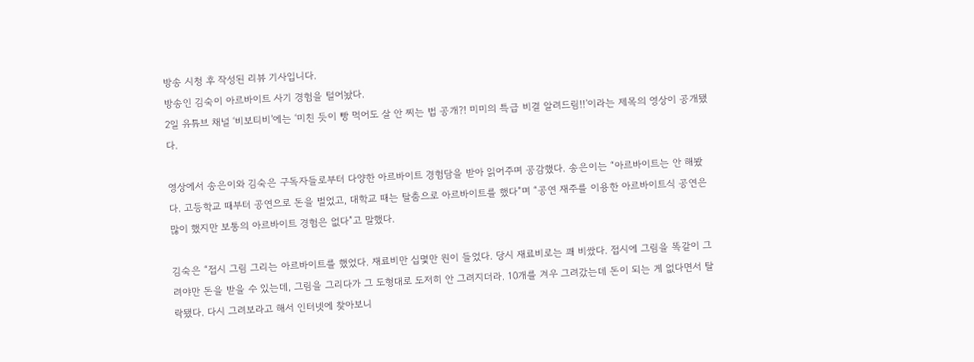방송 시청 후 작성된 리뷰 기사입니다.
방송인 김숙이 아르바이트 사기 경험을 털어놨다.
2일 유튜브 채널 ‘비보티비’에는 ‘미친 듯이 빵 먹어도 살 안 찌는 법 공개?! 미미의 특급 비결 알려드림!!’이라는 제목의 영상이 공개됐다.

영상에서 송은이와 김숙은 구독자들로부터 다양한 아르바이트 경험담을 받아 읽어주며 공감했다. 송은이는 “아르바이트는 안 해봤다. 고등학교 때부터 공연으로 돈을 벌었고, 대학교 때는 탈춤으로 아르바이트를 했다”며 “공연 재주를 이용한 아르바이트식 공연은 많이 했지만 보통의 아르바이트 경험은 없다”고 말했다.

김숙은 “접시 그림 그리는 아르바이트를 했었다. 재료비만 십몇만 원이 들었다. 당시 재료비로는 꽤 비쌌다. 접시에 그림을 똑같이 그려야만 돈을 받을 수 있는데, 그림을 그리다가 그 도형대로 도저히 안 그려지더라. 10개를 겨우 그려갔는데 돈이 되는 게 없다면서 탈락됐다. 다시 그려보라고 해서 인터넷에 찾아보니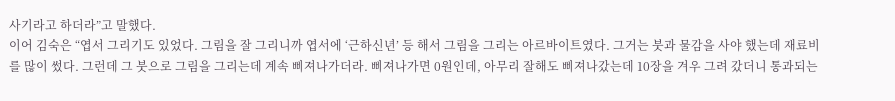사기라고 하더라”고 말했다.
이어 김숙은 “엽서 그리기도 있었다. 그림을 잘 그리니까 엽서에 ‘근하신년’ 등 해서 그림을 그리는 아르바이트였다. 그거는 붓과 물감을 사야 했는데 재료비를 많이 썼다. 그런데 그 붓으로 그림을 그리는데 계속 삐져나가더라. 삐져나가면 0원인데, 아무리 잘해도 삐져나갔는데 10장을 겨우 그려 갔더니 통과되는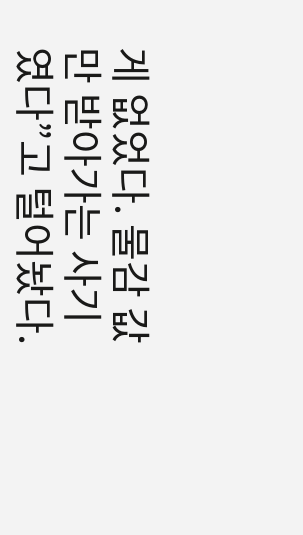게 없었다. 물감 값만 받아가는 사기였다”고 털어놨다.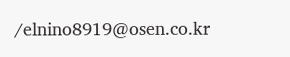/elnino8919@osen.co.kr